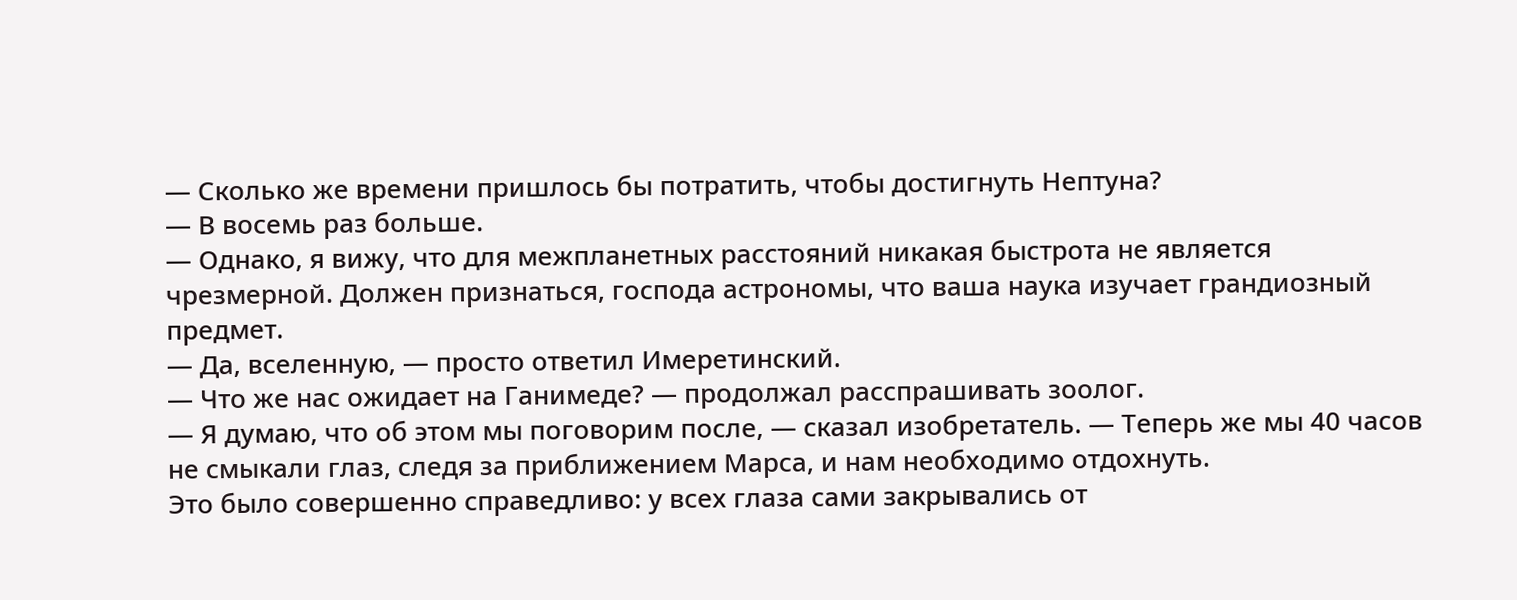— Сколько же времени пришлось бы потратить, чтобы достигнуть Нептуна?
— В восемь раз больше.
— Однако, я вижу, что для межпланетных расстояний никакая быстрота не является чрезмерной. Должен признаться, господа астрономы, что ваша наука изучает грандиозный предмет.
— Да, вселенную, — просто ответил Имеретинский.
— Что же нас ожидает на Ганимеде? — продолжал расспрашивать зоолог.
— Я думаю, что об этом мы поговорим после, — сказал изобретатель. — Теперь же мы 40 часов не смыкали глаз, следя за приближением Марса, и нам необходимо отдохнуть.
Это было совершенно справедливо: у всех глаза сами закрывались от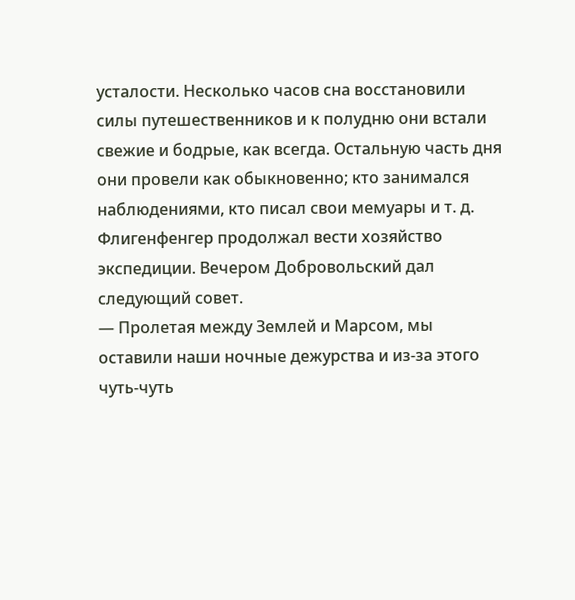усталости. Несколько часов сна восстановили силы путешественников и к полудню они встали свежие и бодрые, как всегда. Остальную часть дня они провели как обыкновенно; кто занимался наблюдениями, кто писал свои мемуары и т. д. Флигенфенгер продолжал вести хозяйство экспедиции. Вечером Добровольский дал следующий совет.
— Пролетая между Землей и Марсом, мы оставили наши ночные дежурства и из-за этого чуть-чуть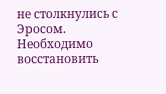не столкнулись с Эросом. Необходимо восстановить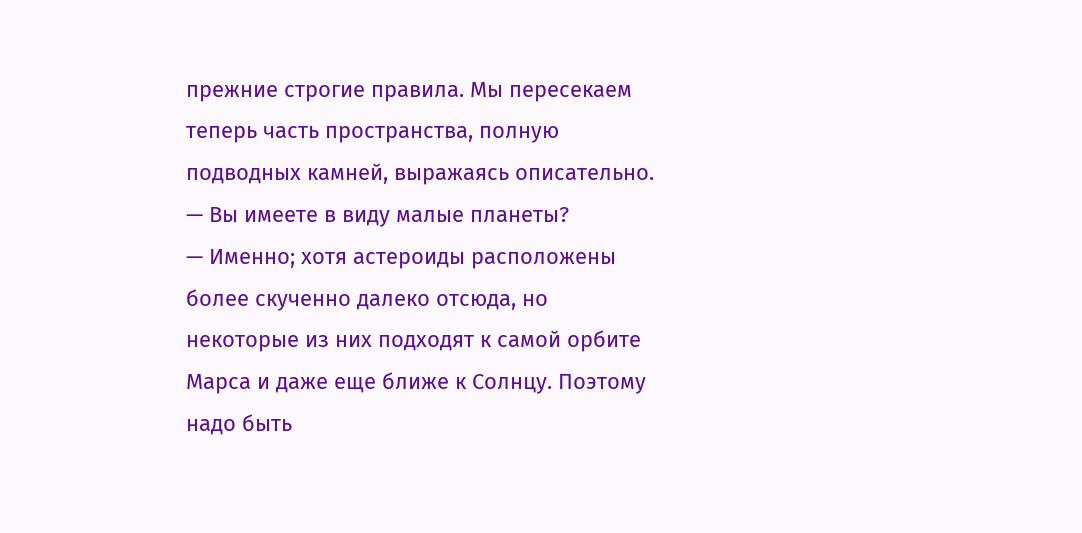прежние строгие правила. Мы пересекаем теперь часть пространства, полную подводных камней, выражаясь описательно.
— Вы имеете в виду малые планеты?
— Именно; хотя астероиды расположены более скученно далеко отсюда, но некоторые из них подходят к самой орбите Марса и даже еще ближе к Солнцу. Поэтому надо быть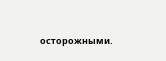осторожными.